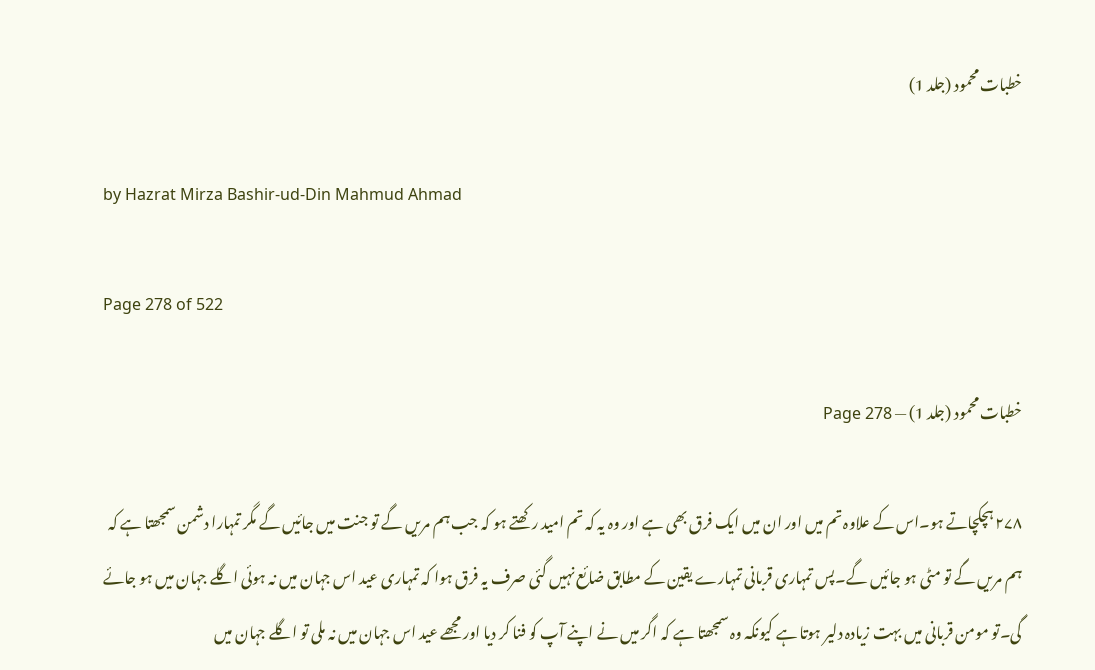خطبات محمود (جلد 1)

by Hazrat Mirza Bashir-ud-Din Mahmud Ahmad

Page 278 of 522

خطبات محمود (جلد 1) — Page 278

۲۷۸ ہچکچاتے ہو۔اس کے علاوہ تم میں اور ان میں ایک فرق بھی ہے اور وہ یہ کہ تم امید رکھتے ہو کہ جب ہم مریں گے تو جنت میں جائیں گے مگر تمہارا دشمن سمجھتا ہے کہ ہم مریں گے تو مٹی ہو جائیں گے۔پس تمہاری قربانی تمہارے یقین کے مطابق ضائع نہیں گئی صرف یہ فرق ہوا کہ تمہاری عید اس جہان میں نہ ہوئی اگلے جہان میں ہو جائے گی۔تو مومن قربانی میں بہت زیادہ دلیر ہوتا ہے کیونکہ وہ سمجھتا ہے کہ اگر میں نے اپنے آپ کو فنا کر دیا اور مجھے عید اس جہان میں نہ ملی تو اگلے جہان میں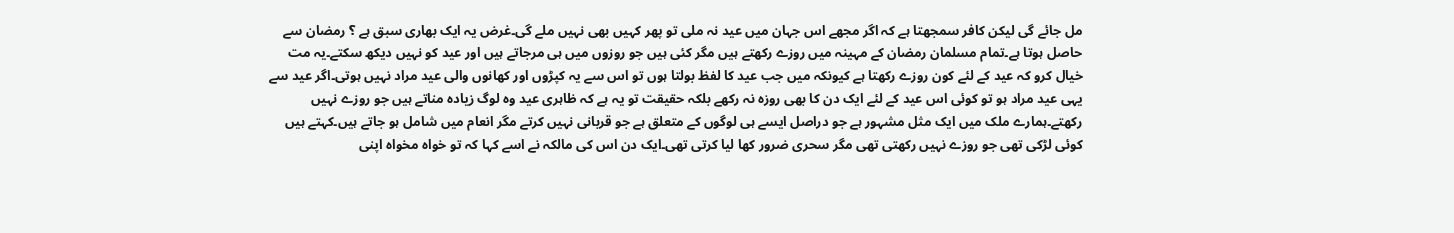مل جائے گی لیکن کافر سمجھتا ہے کہ اگر مجھے اس جہان میں عید نہ ملی تو پھر کہیں بھی نہیں ملے گی۔غرض یہ ایک بھاری سبق ہے ؟ رمضان سے حاصل ہوتا ہے۔تمام مسلمان رمضان کے مہینہ میں روزے رکھتے ہیں مگر کئی ہیں جو روزوں میں ہی مرجاتے ہیں اور عید کو نہیں دیکھ سکتے۔یہ مت خیال کرو کہ عید کے لئے کون روزے رکھتا ہے کیونکہ میں جب عید کا لفظ بولتا ہوں تو اس سے یہ کپڑوں اور کھانوں والی عید مراد نہیں ہوتی۔اگر عید سے یہی عید مراد ہو تو کوئی اس عید کے لئے ایک دن کا بھی روزہ نہ رکھے بلکہ حقیقت تو یہ ہے کہ ظاہری عید وہ لوگ زیادہ مناتے ہیں جو روزے نہیں رکھتے۔ہمارے ملک میں ایک مثل مشہور ہے جو دراصل ایسے ہی لوگوں کے متعلق ہے جو قربانی نہیں کرتے مگر انعام میں شامل ہو جاتے ہیں۔کہتے ہیں کوئی لڑکی تھی جو روزے نہیں رکھتی تھی مگر سحری ضرور کھا لیا کرتی تھی۔ایک دن اس کی مالکہ نے اسے کہا کہ تو خواہ مخواہ اپنی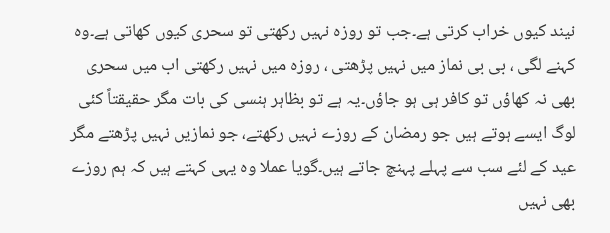نیند کیوں خراب کرتی ہے۔جب تو روزہ نہیں رکھتی تو سحری کیوں کھاتی ہے۔وہ کہنے لگی ، بی بی نماز میں نہیں پڑھتی ، روزہ میں نہیں رکھتی اب میں سحری بھی نہ کھاؤں تو کافر ہی ہو جاؤں۔یہ ہے تو بظاہر ہنسی کی بات مگر حقیقتاً کئی لوگ ایسے ہوتے ہیں جو رمضان کے روزے نہیں رکھتے، جو نمازیں نہیں پڑھتے مگر عید کے لئے سب سے پہلے پہنچ جاتے ہیں۔گویا عملا وہ یہی کہتے ہیں کہ ہم روزے بھی نہیں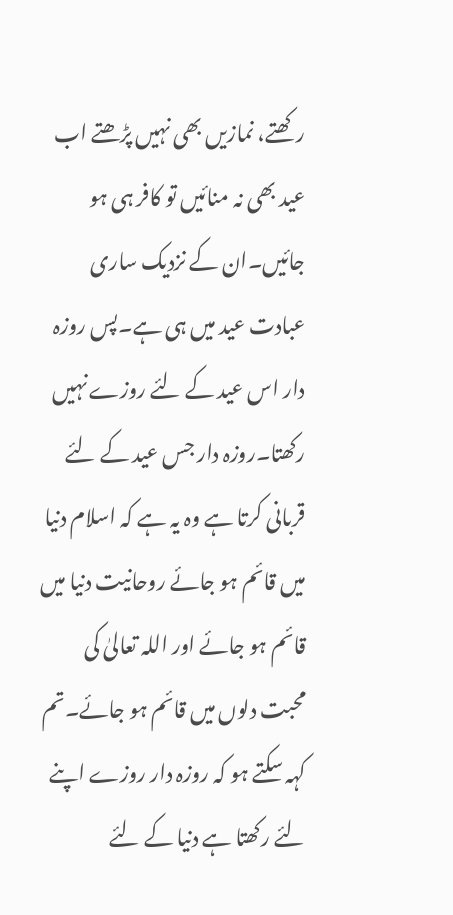رکھتے، نمازیں بھی نہیں پڑھتے اب عید بھی نہ منائیں تو کافر ہی ہو جائیں۔ان کے نزدیک ساری عبادت عید میں ہی ہے۔پس روزہ دار اس عید کے لئے روزے نہیں رکھتا۔روزہ دار جس عید کے لئے قربانی کرتا ہے وہ یہ ہے کہ اسلام دنیا میں قائم ہو جائے روحانیت دنیا میں قائم ہو جائے اور اللہ تعالیٰ کی محبت دلوں میں قائم ہو جائے۔تم کہہ سکتے ہو کہ روزہ دار روزے اپنے لئے رکھتا ہے دنیا کے لئے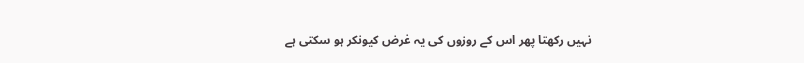نہیں رکھتا پھر اس کے روزوں کی یہ غرض کیونکر ہو سکتی ہے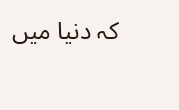کہ دنیا میں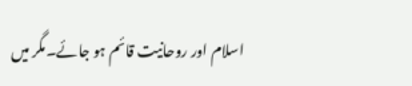اسلام اور روحانیت قائم ہو جائے۔مگر میں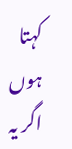کہتا ہوں اگر یہ